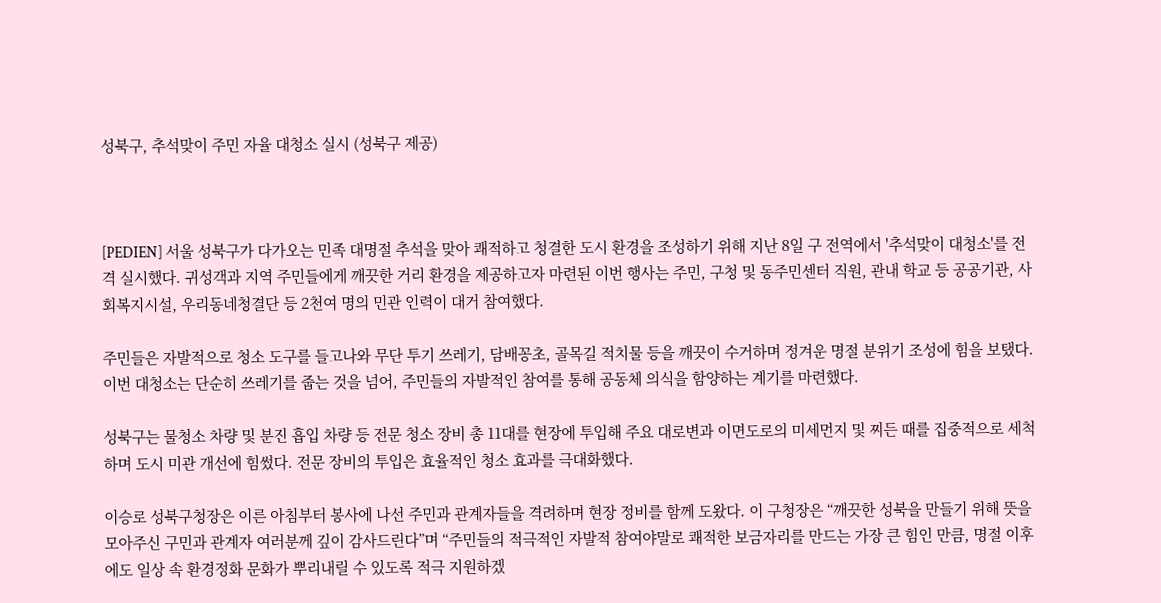성북구, 추석맞이 주민 자율 대청소 실시 (성북구 제공)



[PEDIEN] 서울 성북구가 다가오는 민족 대명절 추석을 맞아 쾌적하고 청결한 도시 환경을 조성하기 위해 지난 8일 구 전역에서 '추석맞이 대청소'를 전격 실시했다. 귀성객과 지역 주민들에게 깨끗한 거리 환경을 제공하고자 마련된 이번 행사는 주민, 구청 및 동주민센터 직원, 관내 학교 등 공공기관, 사회복지시설, 우리동네청결단 등 2천여 명의 민관 인력이 대거 참여했다.

주민들은 자발적으로 청소 도구를 들고나와 무단 투기 쓰레기, 담배꽁초, 골목길 적치물 등을 깨끗이 수거하며 정겨운 명절 분위기 조성에 힘을 보탰다. 이번 대청소는 단순히 쓰레기를 줍는 것을 넘어, 주민들의 자발적인 참여를 통해 공동체 의식을 함양하는 계기를 마련했다.

성북구는 물청소 차량 및 분진 흡입 차량 등 전문 청소 장비 총 11대를 현장에 투입해 주요 대로변과 이면도로의 미세먼지 및 찌든 때를 집중적으로 세척하며 도시 미관 개선에 힘썼다. 전문 장비의 투입은 효율적인 청소 효과를 극대화했다.

이승로 성북구청장은 이른 아침부터 봉사에 나선 주민과 관계자들을 격려하며 현장 정비를 함께 도왔다. 이 구청장은 “깨끗한 성북을 만들기 위해 뜻을 모아주신 구민과 관계자 여러분께 깊이 감사드린다”며 “주민들의 적극적인 자발적 참여야말로 쾌적한 보금자리를 만드는 가장 큰 힘인 만큼, 명절 이후에도 일상 속 환경정화 문화가 뿌리내릴 수 있도록 적극 지원하겠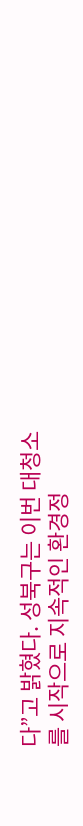다”고 밝혔다. 성북구는 이번 대청소를 시작으로 지속적인 환경정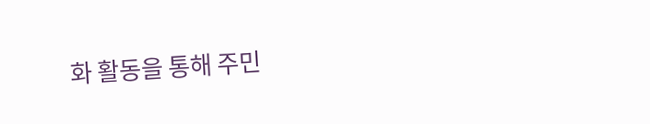화 활동을 통해 주민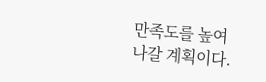만족도를 높여나갈 계획이다.